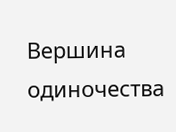Вершина одиночества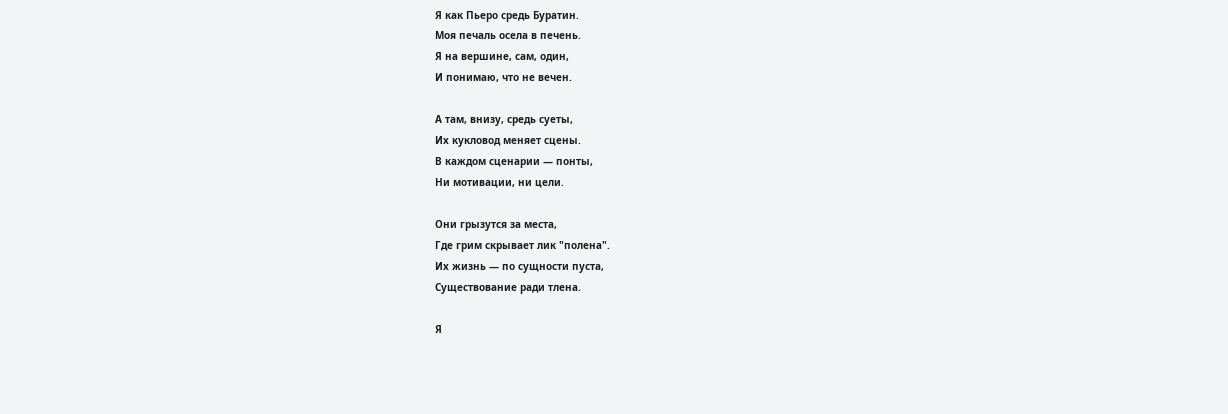Я как Пьеро средь Буратин.
Моя печаль осела в печень.
Я на вершине, сам, один,
И понимаю, что не вечен.

А там, внизу, средь суеты,
Их кукловод меняет сцены.
В каждом сценарии — понты,
Ни мотивации, ни цели.

Они грызутся за места,
Где грим скрывает лик "полена".
Их жизнь — по сущности пуста,
Существование ради тлена.

Я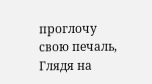проглочу свою печаль,
Глядя на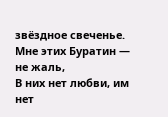звёздное свеченье.
Мне этих Буратин — не жаль,
В них нет любви, им нет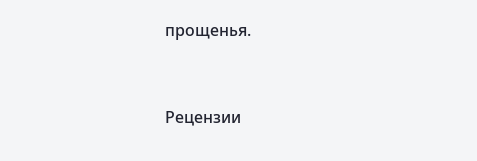прощенья.


Рецензии